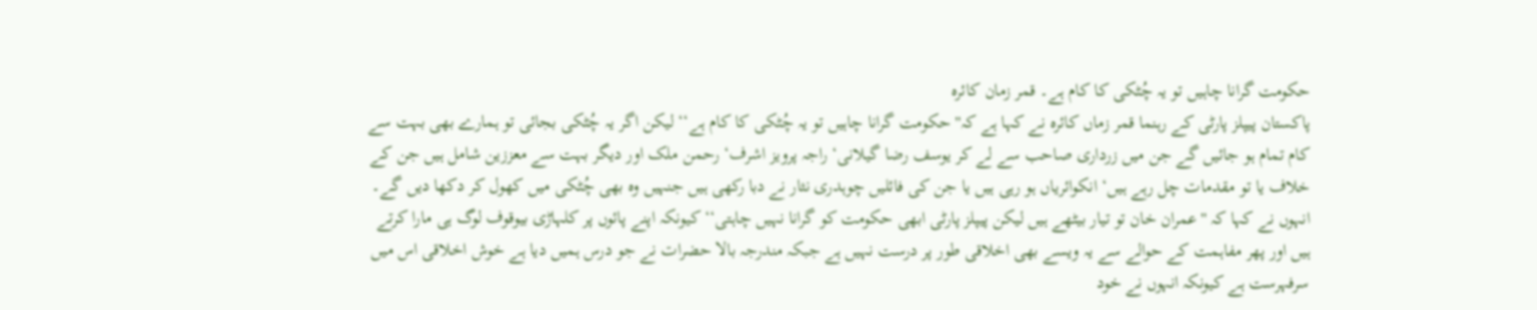حکومت گرانا چاہیں تو یہ چُٹکی کا کام ہے۔ قمر زمان کائرہ
پاکستان پیپلز پارٹی کے رہنما قمر زماں کائرہ نے کہا ہے کہ'' حکومت گرانا چاہیں تو یہ چُٹکی کا کام ہے‘‘ لیکن اگر یہ چُٹکی بجائی تو ہمارے بھی بہت سے کام تمام ہو جائیں گے جن میں زرداری صاحب سے لے کر یوسف رضا گیلانی‘ راجہ پرویز اشرف‘ رحمن ملک اور دیگر بہت سے معززین شامل ہیں جن کے خلاف یا تو مقدمات چل رہے ہیں‘ انکوائریاں ہو رہی ہیں یا جن کی فائلیں چوہدری نثار نے دبا رکھی ہیں جنہیں وہ بھی چُٹکی میں کھول کر دکھا دیں گے۔ انہوں نے کہا کہ ''عمران خان تو تیار بیٹھے ہیں لیکن پیپلز پارٹی ابھی حکومت کو گرانا نہیں چاہتی‘‘ کیونکہ اپنے پائوں پر کلہاڑی بیوقوف لوگ ہی مارا کرتے ہیں اور پھر مفاہمت کے حوالے سے یہ ویسے بھی اخلاقی طور پر درست نہیں ہے جبکہ مندرجہ بالا حضرات نے جو درس ہمیں دیا ہے خوش اخلاقی اس میں سرفہرست ہے کیونکہ انہوں نے خود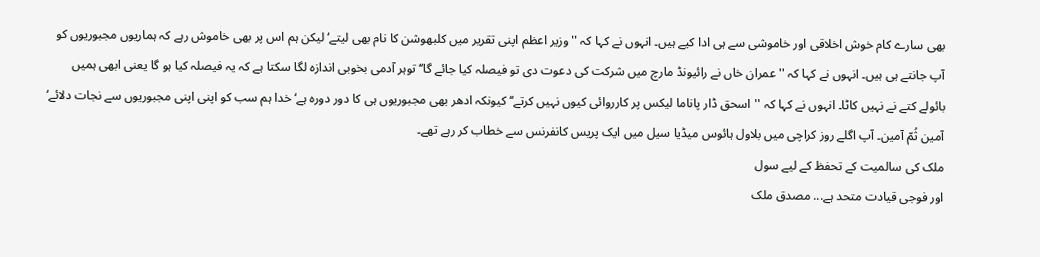بھی سارے کام خوش اخلاقی اور خاموشی سے ہی ادا کیے ہیں۔ انہوں نے کہا کہ ''وزیر اعظم اپنی تقریر میں کلبھوشن کا نام بھی لیتے‘ لیکن ہم اس پر بھی خاموش رہے کہ ہماریوں مجبوریوں کو آپ جانتے ہی ہیں۔ انہوں نے کہا کہ ''عمران خاں نے رائیونڈ مارچ میں شرکت کی دعوت دی تو فیصلہ کیا جائے گا‘‘ توہر آدمی بخوبی اندازہ لگا سکتا ہے کہ یہ فیصلہ کیا ہو گا یعنی ابھی ہمیں بائولے کتے نے نہیں کاٹا۔ انہوں نے کہا کہ ''اسحق ڈار پاناما لیکس پر کارروائی کیوں نہیں کرتے‘‘ کیونکہ ادھر بھی مجبوریوں ہی کا دور دورہ ہے‘ خدا ہم سب کو اپنی اپنی مجبوریوں سے نجات دلائے‘ آمین ثُمّ آمین۔ آپ اگلے روز کراچی میں بلاول ہائوس میڈیا سیل میں ایک پریس کانفرنس سے خطاب کر رہے تھے۔
ملک کی سالمیت کے تحفظ کے لیے سول
اور فوجی قیادت متحد ہے... مصدق ملک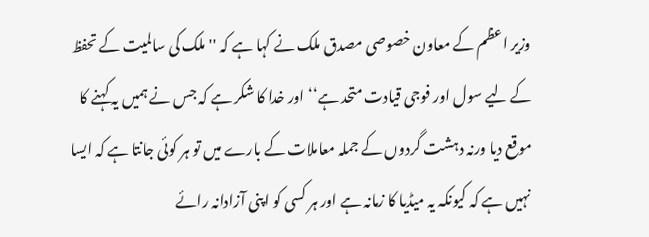وزیر اعظم کے معاون خصوصی مصدق ملک نے کہا ہے کہ ''ملک کی سالمیت کے تحفظ کے لیے سول اور فوجی قیادت متحد ہے‘‘اور خدا کا شکر ہے کہ جس نے ہمیں یہ کہنے کا موقع دیا ورنہ دہشت گردوں کے جملہ معاملات کے بارے میں تو ہر کوئی جانتا ہے کہ ایسا نہیں ہے کہ کیونکہ یہ میڈیا کا زمانہ ہے اور ہر کسی کو اپنی آزادانہ رائے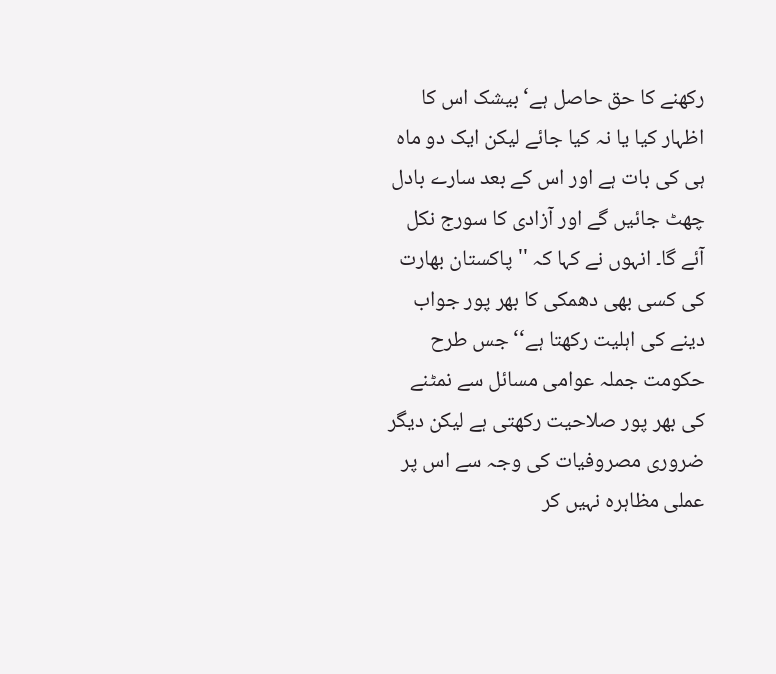رکھنے کا حق حاصل ہے‘ بیشک اس کا اظہار کیا یا نہ کیا جائے لیکن ایک دو ماہ ہی کی بات ہے اور اس کے بعد سارے بادل چھٹ جائیں گے اور آزادی کا سورج نکل آئے گا۔ انہوں نے کہا کہ ''پاکستان بھارت کی کسی بھی دھمکی کا بھر پور جواب دینے کی اہلیت رکھتا ہے‘‘ جس طرح حکومت جملہ عوامی مسائل سے نمٹنے کی بھر پور صلاحیت رکھتی ہے لیکن دیگر ضروری مصروفیات کی وجہ سے اس پر عملی مظاہرہ نہیں کر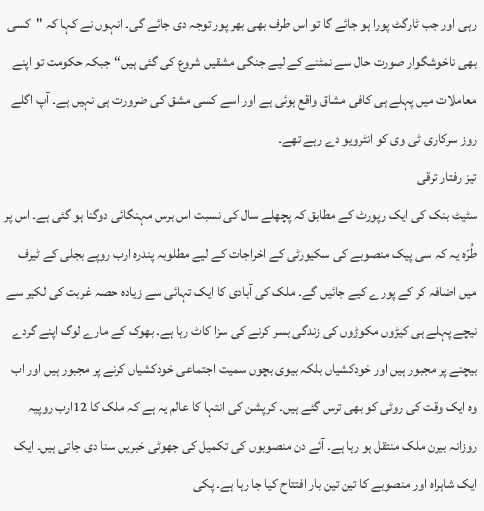رہی اور جب ٹارگٹ پورا ہو جائے گا تو اس طرف بھی بھر پور توجہ دی جائے گی۔ انہوں نے کہا کہ ''کسی بھی ناخوشگوار صورت حال سے نمٹنے کے لیے جنگی مشقیں شروع کی گئی ہیں‘‘ جبکہ حکومت تو اپنے معاملات میں پہلے ہی کافی مشاق واقع ہوئی ہے اور اسے کسی مشق کی ضرورت ہی نہیں ہے۔ آپ اگلے روز سرکاری ٹی وی کو انٹرویو دے رہے تھے۔
تیز رفتار ترقی
سٹیٹ بنک کی ایک رپورٹ کے مطابق کہ پچھلے سال کی نسبت اس برس مہنگائی دوگنا ہو گئی ہے۔ اس پر طُرّہ یہ کہ سی پیک منصوبے کی سکیورٹی کے اخراجات کے لیے مطلوبہ پندرہ ارب روپے بجلی کے ٹیرف میں اضافہ کر کے پورے کیے جائیں گے۔ ملک کی آبادی کا ایک تہائی سے زیادہ حصہ غربت کی لکیر سے نیچے پہلے ہی کیڑوں مکوڑوں کی زندگی بسر کرنے کی سزا کاٹ رہا ہے۔ بھوک کے مارے لوگ اپنے گردے بیچنے پر مجبور ہیں اور خودکشیاں بلکہ بیوی بچوں سمیت اجتماعی خودکشیاں کرنے پر مجبور ہیں اور اب وہ ایک وقت کی روٹی کو بھی ترس گئے ہیں۔ کرپشن کی انتہا کا عالم یہ ہے کہ ملک کا 12ارب روپیہ روزانہ بیرن ملک منتقل ہو رہا ہے۔ آئے دن منصوبوں کی تکمیل کی جھوٹی خبریں سنا دی جاتی ہیں۔ ایک ایک شاہراہ اور منصوبے کا تین تین بار افتتاح کیا جا رہا ہے۔ پکی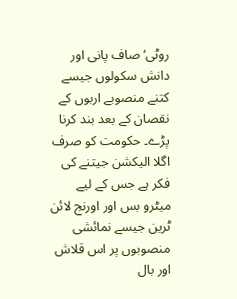روٹی‘ صاف پانی اور دانش سکولوں جیسے کتنے منصوبے اربوں کے نقصان کے بعد بند کرنا پڑے۔ حکومت کو صرف اگلا الیکشن جیتنے کی فکر ہے جس کے لیے میٹرو بس اور اورنج لائن ٹرین جیسے نمائشی منصوبوں پر اس قلاش اور بال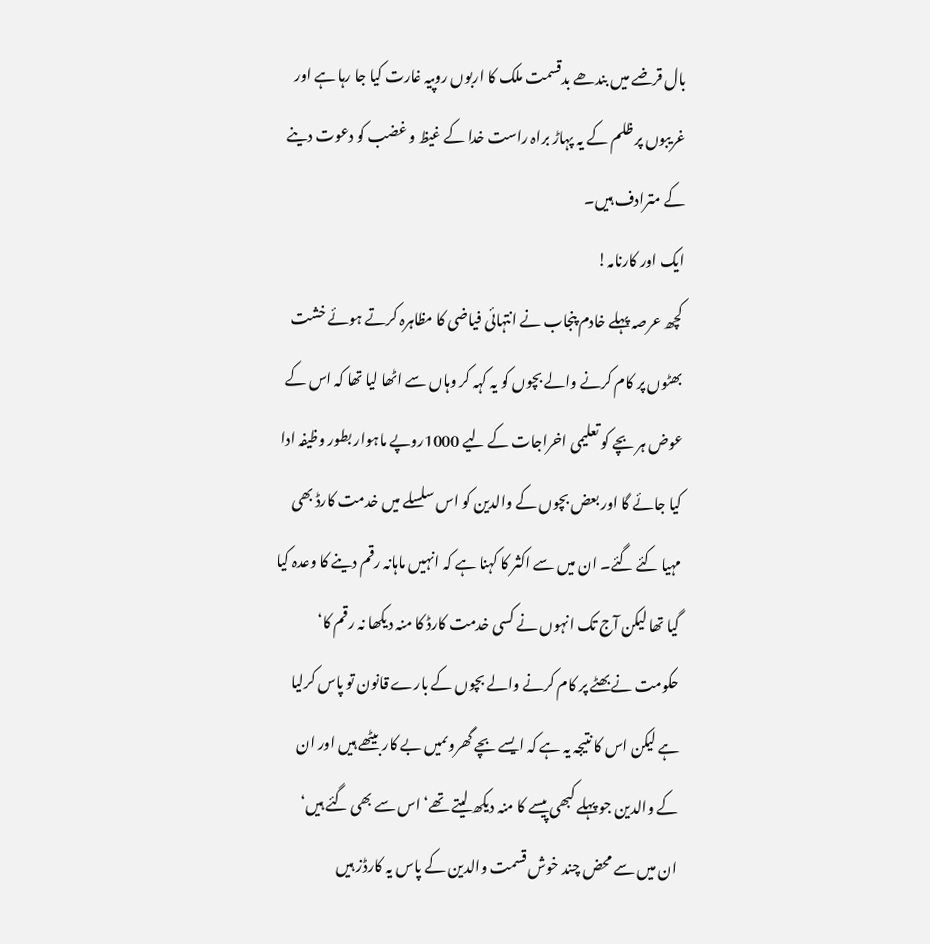بال قرضے میں بندھے بدقسمت ملک کا اربوں روپیہ غارت کیا جا رہا ہے اور غریبوں پر ظلم کے یہ پہاڑ براہ راست خدا کے غیظ و غضب کو دعوت دینے کے مترادف ہیں۔
ایک اور کارنامہ!
کچھ عرصہ پہلے خادم پنجاب نے انتہائی فیاضی کا مظاہرہ کرتے ہوئے خشت بھٹوں پر کام کرنے والے بچوں کو یہ کہہ کر وہاں سے اٹھا لیا تھا کہ اس کے عوض ہر بچے کو تعلیمی اخراجات کے لیے 1000روپے ماہوار بطور وظیفہ ادا کیا جائے گا اور بعض بچوں کے والدین کو اس سلسلے میں خدمت کارڈ بھی مہیا کئے گئے۔ ان میں سے اکثر کا کہنا ہے کہ انہیں ماہانہ رقم دینے کا وعدہ کیا گیا تھا لیکن آج تک انہوں نے کسی خدمت کارڈ کا منہ دیکھا نہ رقم کا‘ حکومت نے بھٹے پر کام کرنے والے بچوں کے بارے قانون تو پاس کرلیا ہے لیکن اس کا نتیجہ یہ ہے کہ ایسے بچے گھروںمیں بے کار بیٹھے ہیں اور ان کے والدین جو پہلے کبھی پیسے کا منہ دیکھ لیتے تھے‘ اس سے بھی گئے ہیں‘ ان میں سے محض چند خوش قسمت والدین کے پاس یہ کارڈز ہیں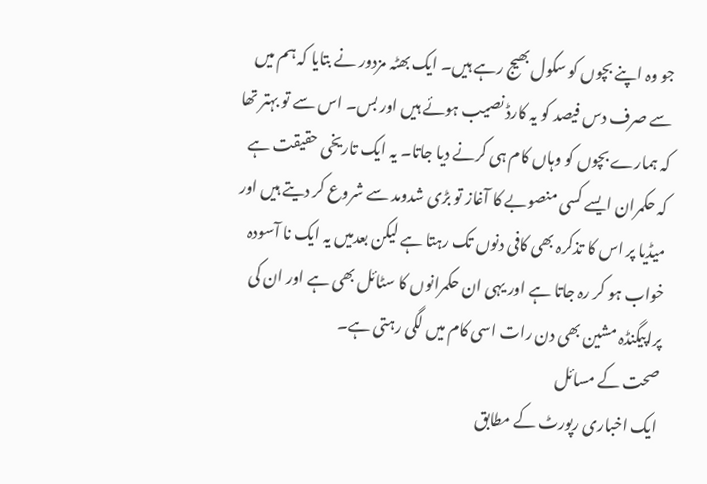جو وہ اپنے بچوں کو سکول بھیج رہے ہیں۔ ایک بھٹہ مزدور نے بتایا کہ ہم میں سے صرف دس فیصد کو یہ کارڈ نصیب ہوئے ہیں اور بس۔ اس سے تو بہتر تھا کہ ہمارے بچوں کو وہاں کام ہی کرنے دیا جاتا۔ یہ ایک تاریخی حقیقت ہے کہ حکمران ایسے کسی منصوبے کا آغاز تو بڑی شدومد سے شروع کر دیتے ہیں اور میڈیا پر اس کا تذکرہ بھی کافی دنوں تک رہتا ہے لیکن بعدمیں یہ ایک نا آسودہ خواب ہو کر رہ جاتا ہے اور یہی ان حکمرانوں کا سٹائل بھی ہے اور ان کی پراپیگنڈہ مشین بھی دن رات اسی کام میں لگی رہتی ہے۔
صحت کے مسائل
ایک اخباری رپورٹ کے مطابق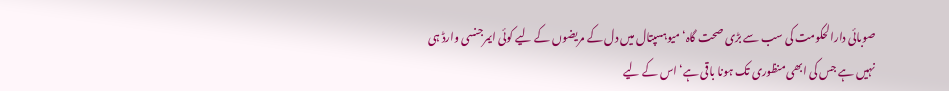صوبائی دارالحکومت کی سب سے بڑی صحت گاہ‘ میوہسپتال میں دل کے مریضوں کے لیے کوئی ایمرجنسی وارڈ ہی نہیں ہے جس کی ابھی منظوری تک ہونا باقی ہے‘ اس کے لیے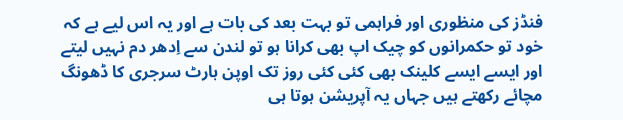فنڈز کی منظوری اور فراہمی تو بہت بعد کی بات ہے اور یہ اس لیے ہے کہ خود تو حکمرانوں کو چیک اپ بھی کرانا ہو تو لندن سے اِدھر دم نہیں لیتے اور ایسے ایسے کلینک بھی کئی کئی روز تک اوپن ہارٹ سرجری کا ڈھونگ مچائے رکھتے ہیں جہاں یہ آپریشن ہوتا ہی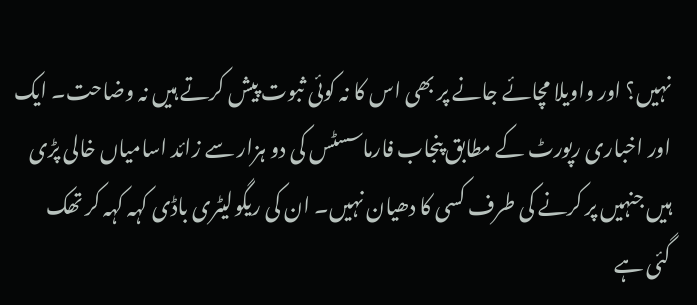نہیں؟ اور واویلا مچائے جانے پر بھی اس کا نہ کوئی ثبوت پیش کرتے ہیں نہ وضاحت۔ ایک اور اخباری رپورٹ کے مطابق پنجاب فارماسسٹس کی دو ہزار سے زائد اسامیاں خالی پڑی ہیں جنہیں پر کرنے کی طرف کسی کا دھیان نہیں۔ ان کی ریگولیٹری باڈی کہہ کہہ کر تھک گئی ہے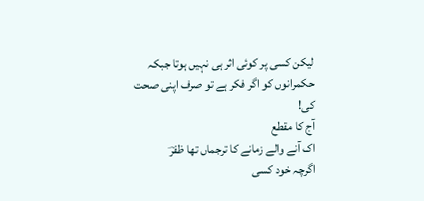لیکن کسی پر کوئی اثر ہی نہیں ہوتا جبکہ حکمرانوں کو اگر فکر ہے تو صرف اپنی صحت کی!
آج کا مقطع
اک آنے والے زمانے کا ترجماں تھا ظفرؔ
اگرچہ خود کسی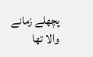پچھلے زمانے والا تھا